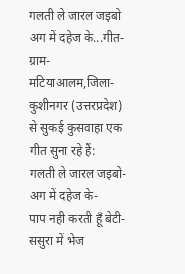गलती ले जारल जइबो अग में दहेज के...गीत-
ग्राम-मटियाआलम,जिला-कुशीनगर (उत्तरप्रदेश) से सुकई कुसवाहा एक गीत सुना रहे हैं:
गलती ले जारल जइबो-
अग में दहेज के-
पाप नही करती हूँ बेटी-
ससुरा में भेज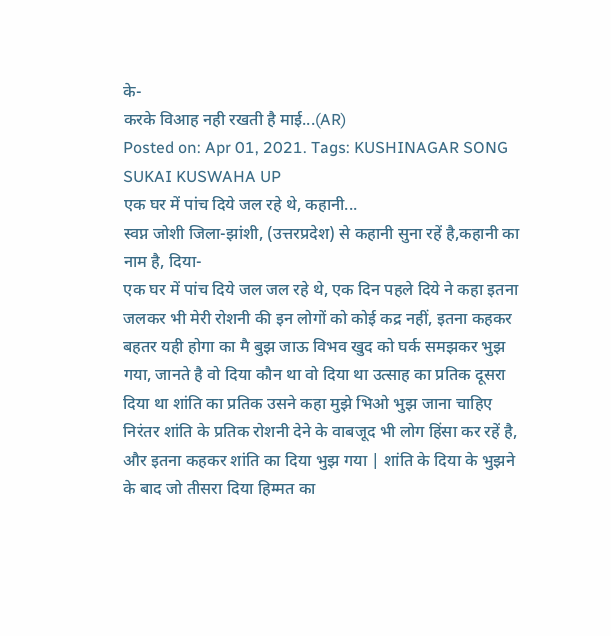के-
करके विआह नही रखती है माई...(AR)
Posted on: Apr 01, 2021. Tags: KUSHINAGAR SONG SUKAI KUSWAHA UP
एक घर में पांच दिये जल रहे थे, कहानी...
स्वप्न जोशी जिला-झांशी, (उत्तरप्रदेश) से कहानी सुना रहें है,कहानी का नाम है, दिया-
एक घर में पांच दिये जल जल रहे थे, एक दिन पहले दिये ने कहा इतना जलकर भी मेरी रोशनी की इन लोगों को कोई कद्र नहीं, इतना कहकर बहतर यही होगा का मै बुझ जाऊ विभव खुद को घर्क समझकर भुझ गया, जानते है वो दिया कौन था वो दिया था उत्साह का प्रतिक दूसरा दिया था शांति का प्रतिक उसने कहा मुझे भिओ भुझ जाना चाहिए निरंतर शांति के प्रतिक रोशनी देने के वाबजूद भी लोग हिंसा कर रहें है, और इतना कहकर शांति का दिया भुझ गया | शांति के दिया के भुझने के बाद जो तीसरा दिया हिम्मत का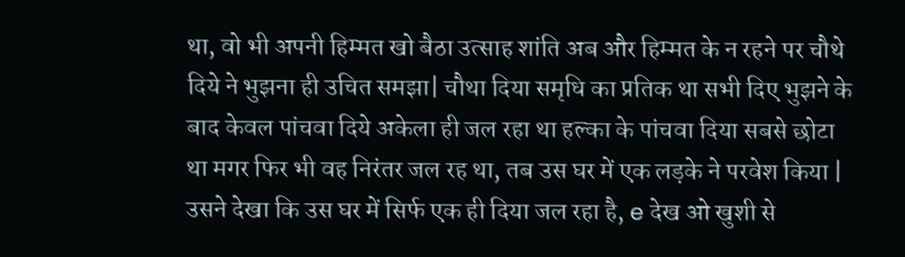था, वो भी अपनी हिम्मत खो बैठा उत्साह शांति अब और हिम्मत के न रहने पर चौथे दिये ने भुझना ही उचित समझा| चौथा दिया समृधि का प्रतिक था सभी दिए भुझने के बाद केवल पांचवा दिये अकेला ही जल रहा था हल्का के पांचवा दिया सबसे छोटा था मगर फिर भी वह निरंतर जल रह था, तब उस घर में एक लड़के ने परवेश किया | उसने देखा कि उस घर में सिर्फ एक ही दिया जल रहा है, e देख ओ खुशी से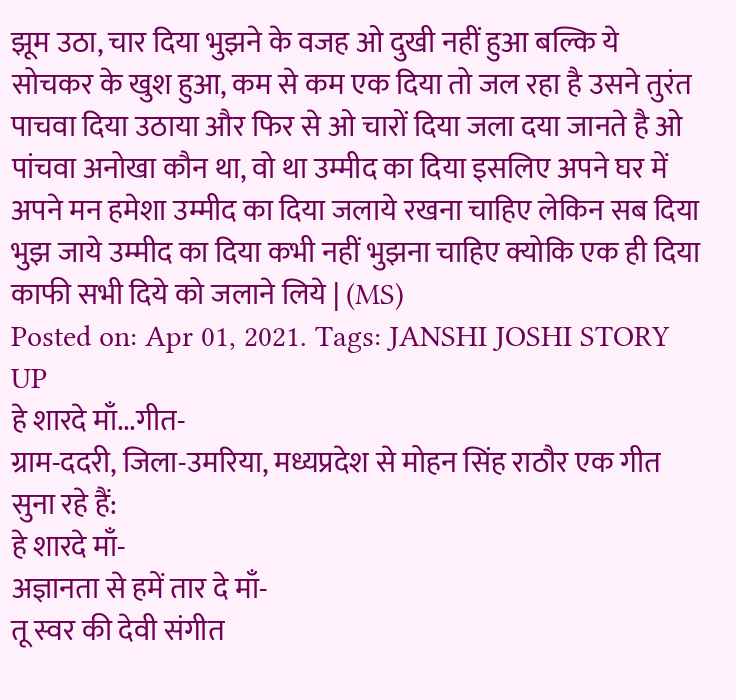झूम उठा, चार दिया भुझने के वजह ओ दुखी नहीं हुआ बल्कि ये सोचकर के खुश हुआ, कम से कम एक दिया तो जल रहा है उसने तुरंत पाचवा दिया उठाया और फिर से ओ चारों दिया जला दया जानते है ओ पांचवा अनोखा कौन था, वो था उम्मीद का दिया इसलिए अपने घर में अपने मन हमेशा उम्मीद का दिया जलाये रखना चाहिए लेकिन सब दिया भुझ जाये उम्मीद का दिया कभी नहीं भुझना चाहिए क्योकि एक ही दिया काफी सभी दिये को जलाने लिये | (MS)
Posted on: Apr 01, 2021. Tags: JANSHI JOSHI STORY UP
हे शारदे माँ...गीत-
ग्राम-ददरी, जिला-उमरिया, मध्यप्रदेश से मोहन सिंह राठौर एक गीत सुना रहे हैं:
हे शारदे माँ-
अज्ञानता से हमें तार दे माँ-
तू स्वर की देवी संगीत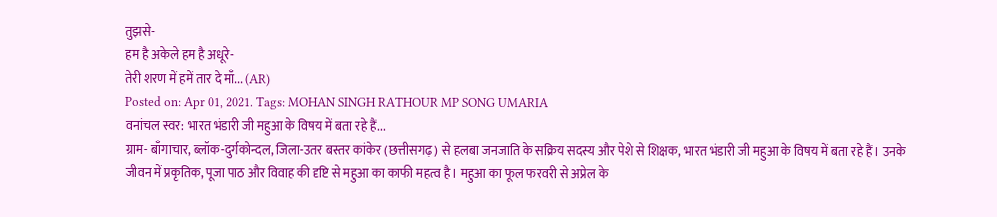तुझसे-
हम है अकेले हम है अधूरे-
तेरी शरण में हमें तार दे माँ... (AR)
Posted on: Apr 01, 2021. Tags: MOHAN SINGH RATHOUR MP SONG UMARIA
वनांचल स्वर: भारत भंडारी जी महुआ के विषय में बता रहे हैं...
ग्राम- बाँगाचार, ब्लॉक-दुर्गकोन्दल, जिला-उतर बस्तर कांकेर (छत्तीसगढ़) से हलबा जनजाति के सक्रिय सदस्य और पेशे से शिक्षक, भारत भंडारी जी महुआ के विषय में बता रहे हैं। उनके जीवन में प्रकृतिक, पूजा पाठ और विवाह की दृष्टि से महुआ का काफी महत्व है। महुआ का फूल फरवरी से अप्रेल के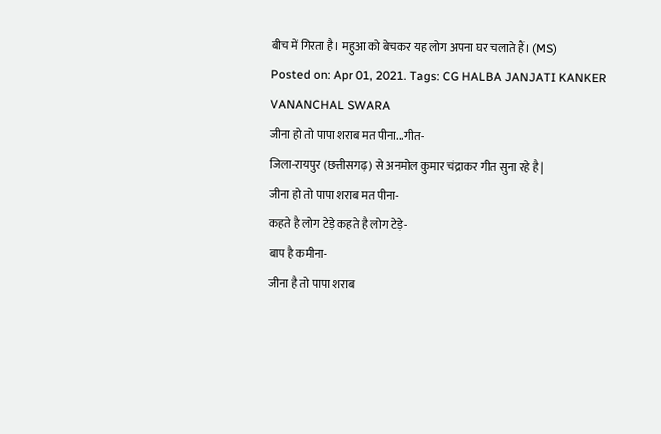बीच में गिरता है। महुआ को बेचकर यह लोग अपना घर चलाते हैं। (MS)
Posted on: Apr 01, 2021. Tags: CG HALBA JANJATI KANKER VANANCHAL SWARA
जीना हो तो पापा शराब मत पीना...गीत-
जिला-रायपुर (छत्तीसगढ़) से अनमोल कुमार चंद्राकर गीत सुना रहे है|
जीना हो तो पापा शराब मत पीना-
कहते है लोग टेड़े कहते है लोग टेड़े-
बाप है कमीना-
जीना है तो पापा शराब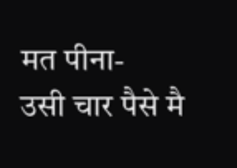मत पीना-
उसी चार पैसे मै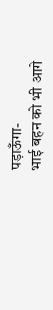पड़ाऊँगा-
भाई बहन को भी आगे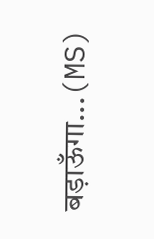बड़ाऊँगा...(MS)